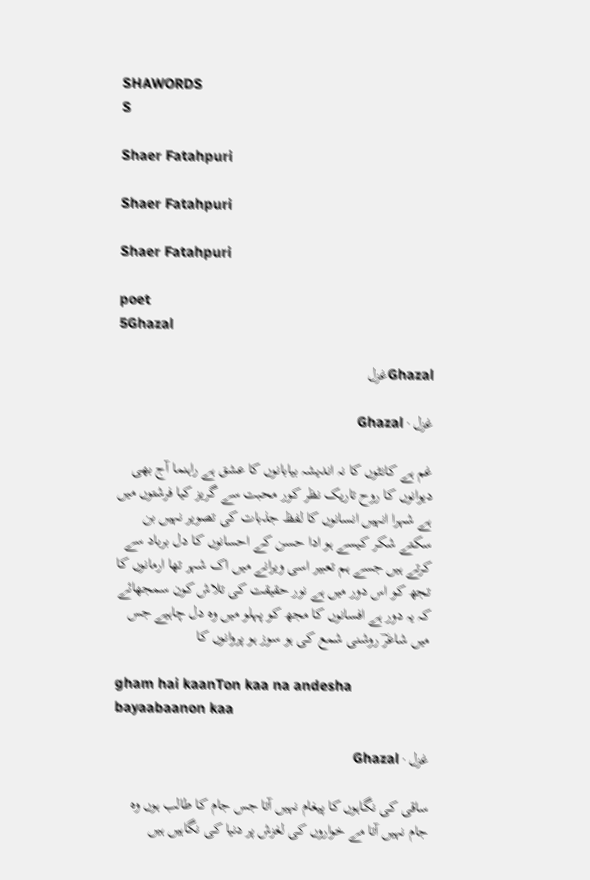SHAWORDS
S

Shaer Fatahpuri

Shaer Fatahpuri

Shaer Fatahpuri

poet
5Ghazal

Ghazalغزل

غزل · Ghazal

غم ہے کانٹوں کا نہ اندیشہ بیابانوں کا عشق ہے راہنما آج بھی دیوانوں کا روح تاریک نظر کور محبت سے گریز کیا فرشتوں میں ہے شہرا انہیں انسانوں کا لفظ جذبات کی تصویر نہیں بن سکتے شکر کیسے ہو ادا حسن کے احسانوں کا دل برباد سے کرتے ہیں جسے ہم تعبیر اسی ویرانے میں اک شہر تھا ارمانوں کا تجھ کو اس دور میں ہے نور حقیقت کی تلاش کون سمجھائے کہ یہ دور ہے افسانوں کا مجھ کو پہلو میں وہ دل چاہیے جس میں شاعرؔ روشنی شمع کی ہو سوز ہو پروانوں کا

gham hai kaanTon kaa na andesha bayaabaanon kaa

غزل · Ghazal

ساقی کی نگاہوں کا پیغام نہیں آتا جس جام کا طالب ہوں وہ جام نہیں آتا مے خواروں کی لغزش پر دنیا کی نگاہیں ہیں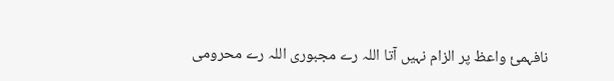نافہمیٔ واعظ پر الزام نہیں آتا اللہ رے مجبوری اللہ رے محرومی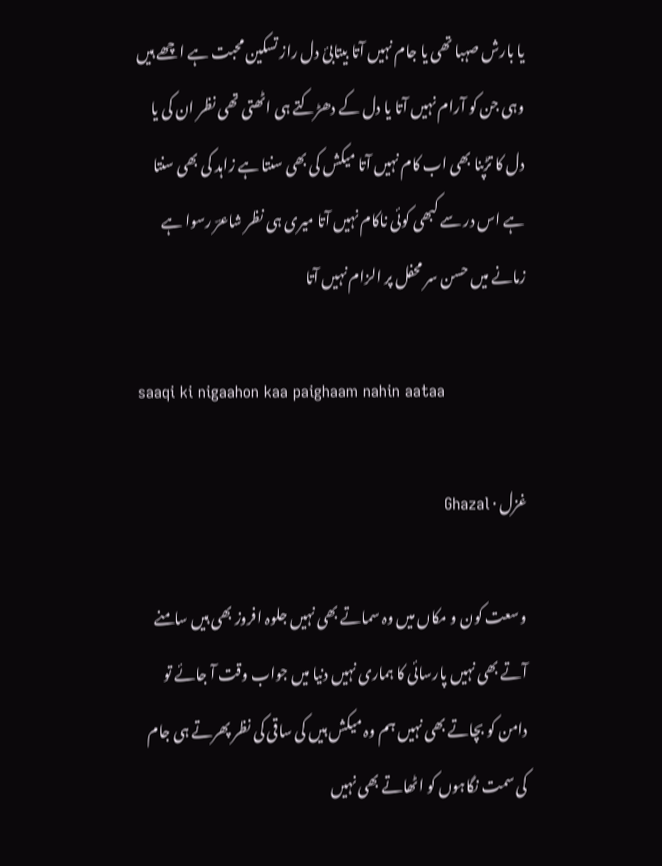یا بارش صہبا تھی یا جام نہیں آتا بیتابیٔ دل راز تسکین محبت ہے اچھے ہیں وہی جن کو آرام نہیں آتا یا دل کے دھڑکتے ہی اٹھتی تھی نظر ان کی یا دل کا تڑپنا بھی اب کام نہیں آتا میکش کی بھی سنتا ہے زاہد کی بھی سنتا ہے اس در سے کبھی کوئی ناکام نہیں آتا میری ہی نظر شاعرؔ رسوا ہے زمانے میں حسن سر محفل پر الزام نہیں آتا

saaqi ki nigaahon kaa paighaam nahin aataa

غزل · Ghazal

وسعت کون و مکاں میں وہ سماتے بھی نہیں جلوہ افروز بھی ہیں سامنے آتے بھی نہیں پارسائی کا ہماری نہیں دنیا میں جواب وقت آ جائے تو دامن کو بچاتے بھی نہیں ہم وہ میکش ہیں کی ساقی کی نظر پھرتے ہی جام کی سمت نگاہوں کو اٹھاتے بھی نہیں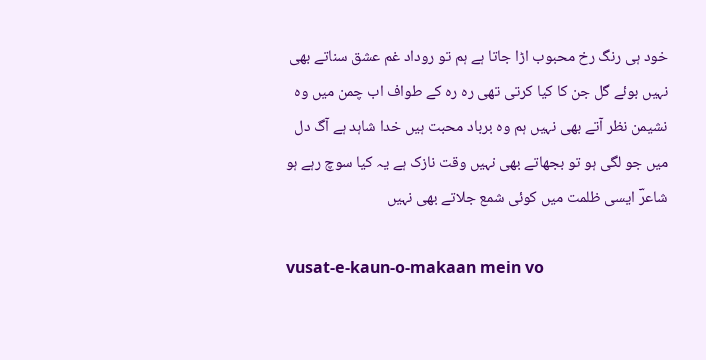خود ہی رنگ رخ محبوب اڑا جاتا ہے ہم تو روداد غم عشق سناتے بھی نہیں بوئے گل جن کا کیا کرتی تھی رہ رہ کے طواف اب چمن میں وہ نشیمن نظر آتے بھی نہیں ہم وہ برباد محبت ہیں خدا شاہد ہے آگ دل میں جو لگی ہو تو بجھاتے بھی نہیں وقت نازک ہے یہ کیا سوچ رہے ہو شاعرؔ ایسی ظلمت میں کوئی شمع جلاتے بھی نہیں

vusat-e-kaun-o-makaan mein vo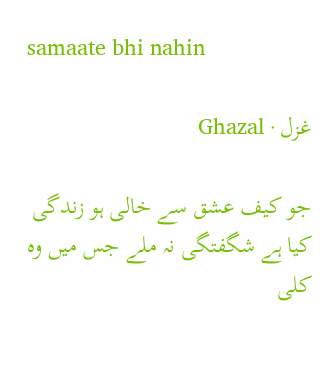samaate bhi nahin

غزل · Ghazal

جو کیف عشق سے خالی ہو زندگی کیا ہے شگفتگی نہ ملے جس میں وہ کلی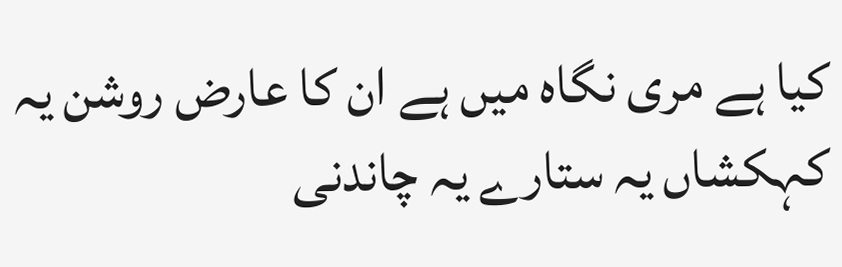کیا ہے مری نگاہ میں ہے ان کا عارض روشن یہ کہکشاں یہ ستارے یہ چاندنی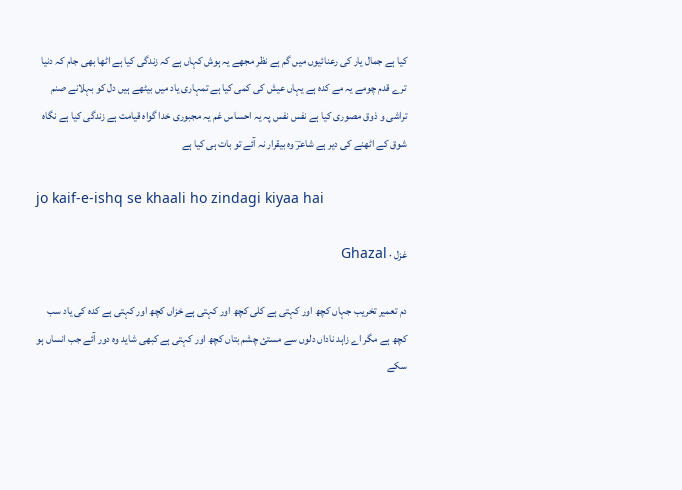کیا ہے جمال یار کی رعنائیوں میں گم ہے نظر مجھے یہ ہوش کہاں ہے کہ زندگی کیا ہے اٹھا بھی جام کہ دنیا ترے قدم چومے یہ مے کدہ ہے یہاں عیش کی کمی کیا ہے تمہاری یاد میں بیٹھے ہیں دل کو بہلانے صنم تراشی و ذوق مصوری کیا ہے نفس نفس پہ یہ احساس غم یہ مجبوری خدا گواہ قیامت ہے زندگی کیا ہے نگاہ شوق کے اٹھنے کی دیر ہے شاعرؔ وہ بیقرار نہ آئے تو بات ہی کیا ہے

jo kaif-e-ishq se khaali ho zindagi kiyaa hai

غزل · Ghazal

دم تعمیر تخریب جہاں کچھ اور کہتی ہے کلی کچھ اور کہتی ہے خزاں کچھ اور کہتی ہے کدہ کی یاد سب کچھ ہے مگر اے زاہد ناداں دلوں سے مستئ چشم بتاں کچھ اور کہتی ہے کبھی شاید وہ دور آئے جب انساں ہو سکے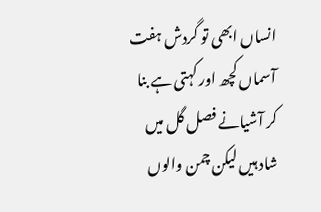انساں ابھی تو گردش ہفت آسماں کچھ اور کہتی ہے بنا کر آشیانے فصل گل میں شاد ہیں لیکن چمن والوں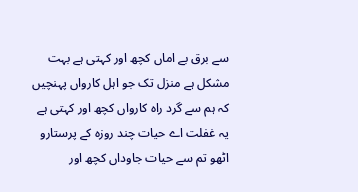سے برق بے اماں کچھ اور کہتی ہے بہت مشکل ہے منزل تک جو اہل کارواں پہنچیں کہ ہم سے گرد راہ کارواں کچھ اور کہتی ہے یہ غفلت اے حیات چند روزہ کے پرستارو اٹھو تم سے حیات‌‌ جاوداں کچھ اور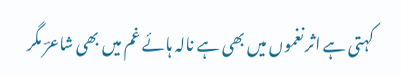کہتی ہے اثر نغموں میں بھی ہے نالہ ہائے غم میں بھی شاعرؔ مگر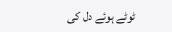ٹوٹے ہوئے دل کی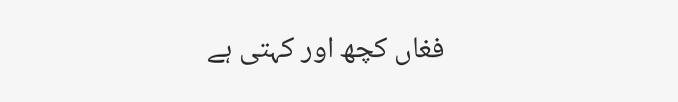فغاں کچھ اور کہتی ہے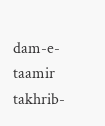dam-e-taamir takhrib-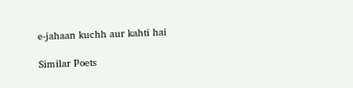e-jahaan kuchh aur kahti hai

Similar Poets